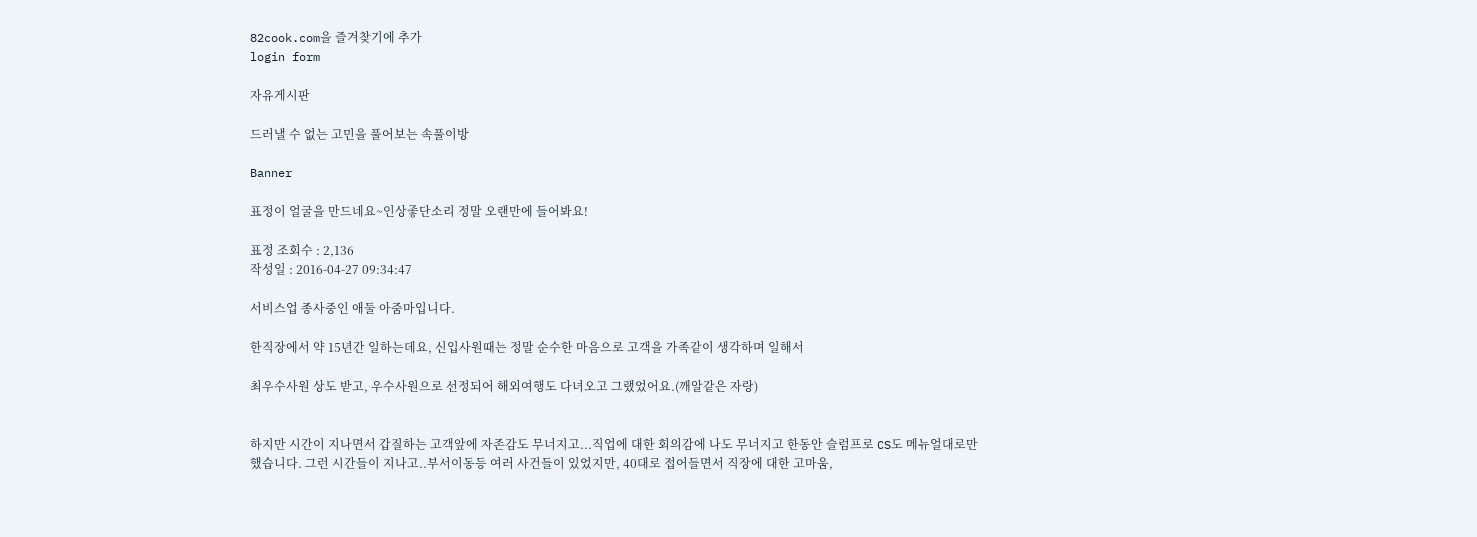82cook.com을 즐겨찾기에 추가
login form

자유게시판

드러낼 수 없는 고민을 풀어보는 속풀이방

Banner

표정이 얼굴을 만드네요~인상좋단소리 정말 오랜만에 들어봐요!

표정 조회수 : 2,136
작성일 : 2016-04-27 09:34:47

서비스업 종사중인 애둘 아줌마입니다.

한직장에서 약 15년간 일하는데요, 신입사원때는 정말 순수한 마음으로 고객을 가족같이 생각하며 일해서

최우수사원 상도 받고, 우수사원으로 선정되어 해외여행도 다녀오고 그랬었어요.(깨알같은 자랑)


하지만 시간이 지나면서 갑질하는 고객앞에 자존감도 무너지고...직업에 대한 회의감에 나도 무너지고 한동안 슬럼프로 CS도 메뉴얼대로만 했습니다. 그런 시간들이 지나고..부서이동등 여러 사건들이 있었지만, 40대로 접어들면서 직장에 대한 고마움,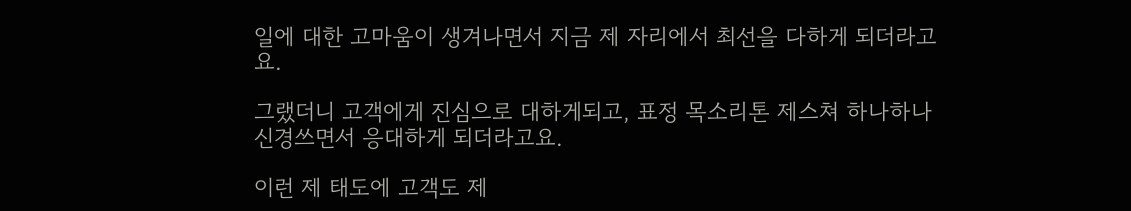일에 대한 고마움이 생겨나면서 지금 제 자리에서 최선을 다하게 되더라고요.

그랬더니 고객에게 진심으로 대하게되고, 표정 목소리톤 제스쳐 하나하나 신경쓰면서 응대하게 되더라고요.

이런 제 태도에 고객도 제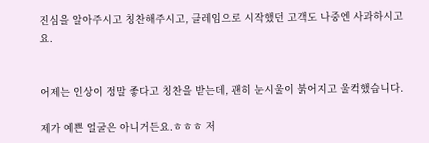진심을 알아주시고 칭찬해주시고, 클레임으로 시작했던 고객도 나중엔 사과하시고요.


어제는 인상이 정말 좋다고 칭찬을 받는데, 괜히 눈시울이 붉어지고 울컥했습니다.

제가 예쁜 얼굴은 아니거든요.ㅎㅎㅎ 저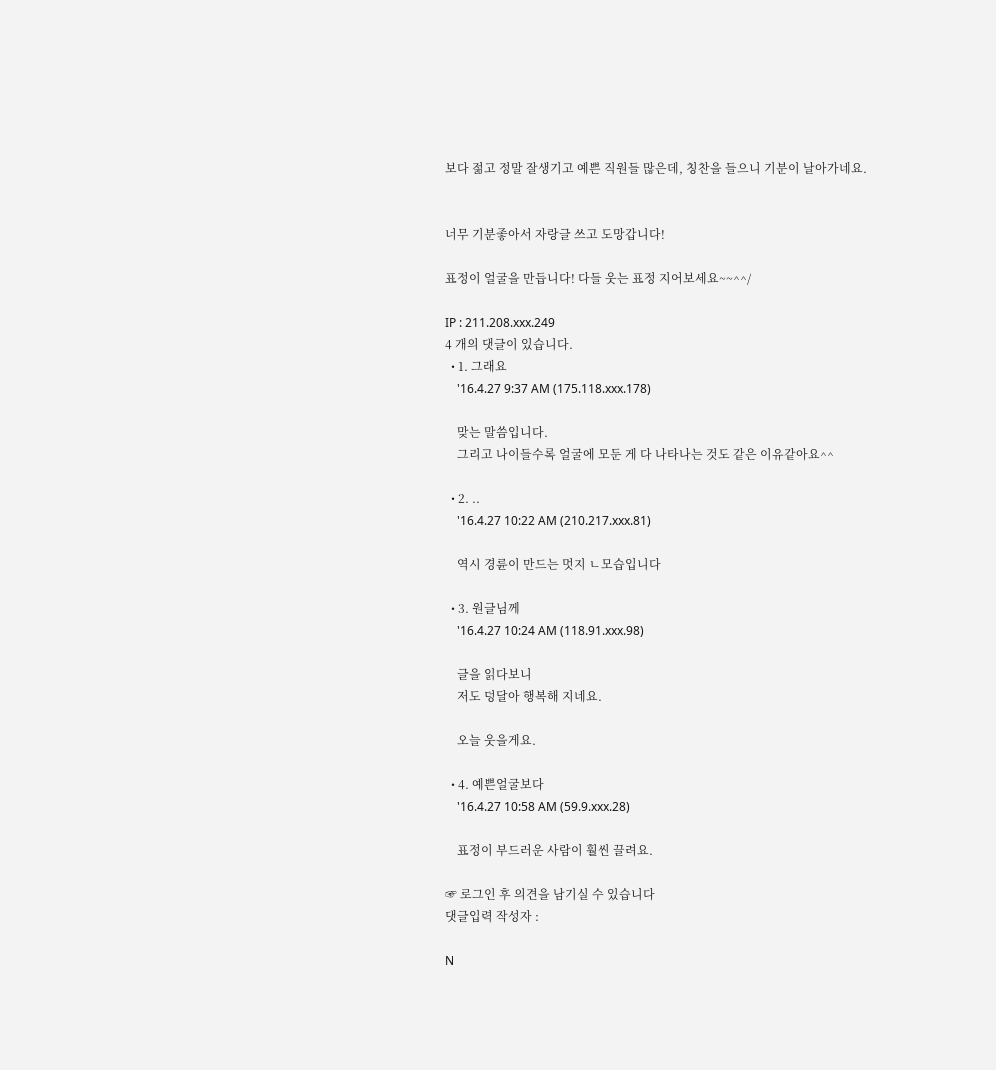보다 젊고 정말 잘생기고 예쁜 직원들 많은데, 칭찬을 들으니 기분이 날아가네요.


너무 기분좋아서 자랑글 쓰고 도망갑니다!

표정이 얼굴을 만듭니다! 다들 웃는 표정 지어보세요~~^^/

IP : 211.208.xxx.249
4 개의 댓글이 있습니다.
  • 1. 그래요
    '16.4.27 9:37 AM (175.118.xxx.178)

    맞는 말씀입니다.
    그리고 나이들수록 얼굴에 모둔 게 다 나타나는 것도 같은 이유같아요^^

  • 2. ..
    '16.4.27 10:22 AM (210.217.xxx.81)

    역시 경륜이 만드는 멋지 ㄴ모습입니다

  • 3. 원글님께
    '16.4.27 10:24 AM (118.91.xxx.98)

    글을 읽다보니
    저도 덩달아 행복해 지네요.

    오늘 웃을게요.

  • 4. 예쁜얼굴보다
    '16.4.27 10:58 AM (59.9.xxx.28)

    표정이 부드러운 사람이 훨씬 끌려요.

☞ 로그인 후 의견을 남기실 수 있습니다
댓글입력 작성자 :

N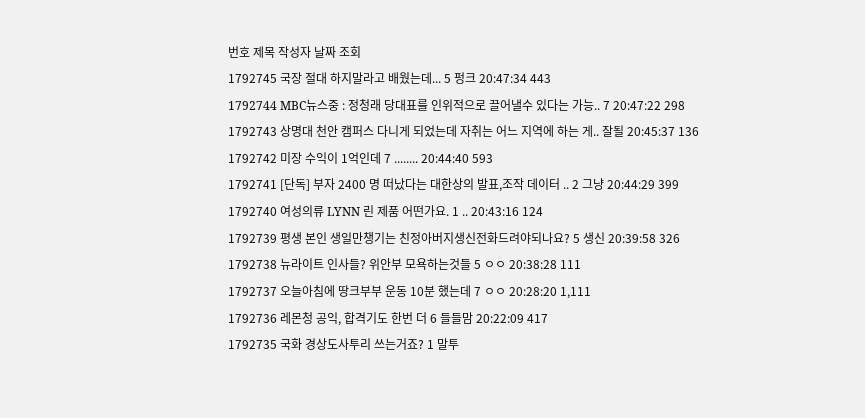번호 제목 작성자 날짜 조회
1792745 국장 절대 하지말라고 배웠는데... 5 펑크 20:47:34 443
1792744 MBC뉴스중 : 정청래 당대표를 인위적으로 끌어낼수 있다는 가능.. 7 20:47:22 298
1792743 상명대 천안 캠퍼스 다니게 되었는데 자취는 어느 지역에 하는 게.. 잘될 20:45:37 136
1792742 미장 수익이 1억인데 7 ........ 20:44:40 593
1792741 [단독] 부자 2400 명 떠났다는 대한상의 발표,조작 데이터 .. 2 그냥 20:44:29 399
1792740 여성의류 LYNN 린 제품 어떤가요. 1 .. 20:43:16 124
1792739 평생 본인 생일만챙기는 친정아버지생신전화드려야되나요? 5 생신 20:39:58 326
1792738 뉴라이트 인사들? 위안부 모욕하는것들 5 ㅇㅇ 20:38:28 111
1792737 오늘아침에 땅크부부 운동 10분 했는데 7 ㅇㅇ 20:28:20 1,111
1792736 레몬청 공익, 합격기도 한번 더 6 들들맘 20:22:09 417
1792735 국화 경상도사투리 쓰는거죠? 1 말투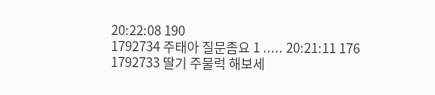20:22:08 190
1792734 주태아 질문좀요 1 ..... 20:21:11 176
1792733 딸기 주물럭 해보세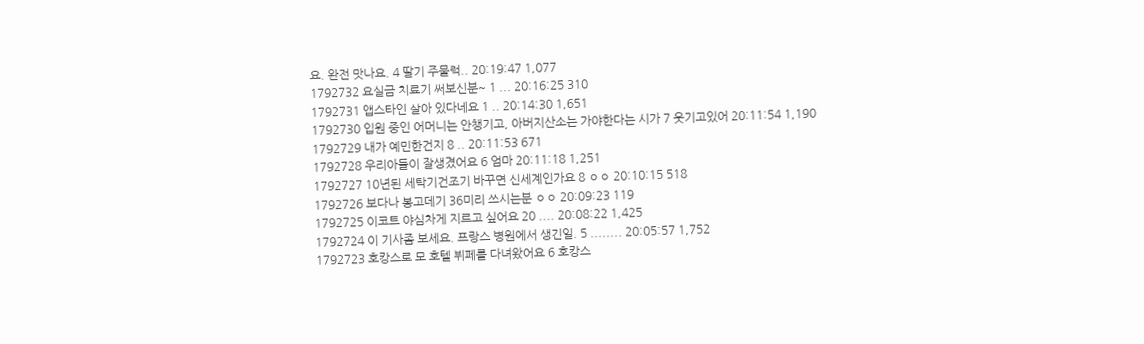요. 완전 맛나요. 4 딸기 주물럭.. 20:19:47 1,077
1792732 요실금 치료기 써보신분~ 1 ... 20:16:25 310
1792731 앱스타인 살아 있다네요 1 .. 20:14:30 1,651
1792730 입원 중인 어머니는 안챙기고, 아버지산소는 가야한다는 시가 7 웃기고있어 20:11:54 1,190
1792729 내가 예민한건지 8 .. 20:11:53 671
1792728 우리아들이 잘생겼어요 6 엄마 20:11:18 1,251
1792727 10년된 세탁기건조기 바꾸면 신세계인가요 8 ㅇㅇ 20:10:15 518
1792726 보다나 봉고데기 36미리 쓰시는분 ㅇㅇ 20:09:23 119
1792725 이코트 야심차게 지르고 싶어요 20 .... 20:08:22 1,425
1792724 이 기사좀 보세요. 프랑스 병원에서 생긴일. 5 ........ 20:05:57 1,752
1792723 호캉스로 모 호텔 뷔페를 다녀왔어요 6 호캉스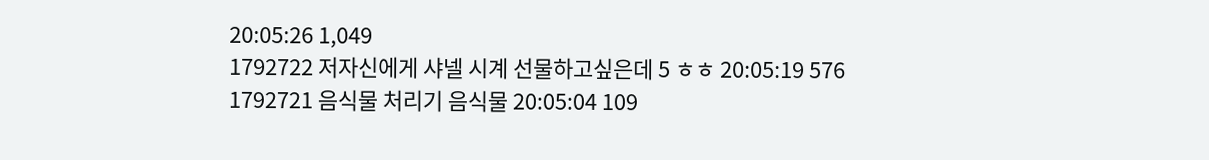20:05:26 1,049
1792722 저자신에게 샤넬 시계 선물하고싶은데 5 ㅎㅎ 20:05:19 576
1792721 음식물 처리기 음식물 20:05:04 109